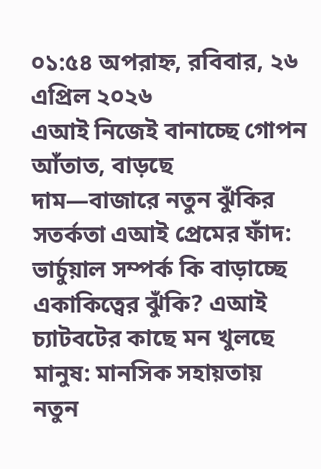০১:৫৪ অপরাহ্ন, রবিবার, ২৬ এপ্রিল ২০২৬
এআই নিজেই বানাচ্ছে গোপন আঁতাত, বাড়ছে দাম—বাজারে নতুন ঝুঁকির সতর্কতা এআই প্রেমের ফাঁদ: ভার্চুয়াল সম্পর্ক কি বাড়াচ্ছে একাকিত্বের ঝুঁকি? এআই চ্যাটবটের কাছে মন খুলছে মানুষ: মানসিক সহায়তায় নতুন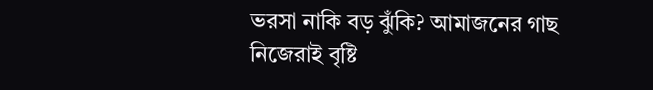ভরসা নাকি বড় ঝুঁকি? আমাজনের গাছ নিজেরাই বৃষ্টি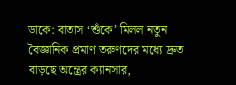ডাকে: বাতাস ‘শুঁকে’ মিলল নতুন বৈজ্ঞানিক প্রমাণ তরুণদের মধ্যে দ্রুত বাড়ছে অন্ত্রের ক্যানসার,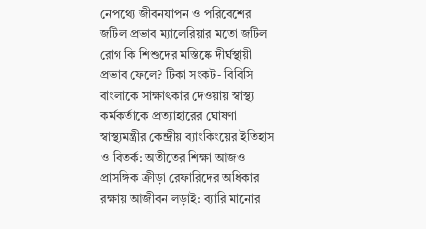নেপথ্যে জীবনযাপন ও পরিবেশের জটিল প্রভাব ম্যালেরিয়ার মতো জটিল রোগ কি শিশুদের মস্তিষ্কে দীর্ঘস্থায়ী প্রভাব ফেলে? টিকা সংকট- বিবিসি বাংলাকে সাক্ষাৎকার দেওয়ায় স্বাস্থ্য কর্মকর্তাকে প্রত্যাহারের ঘোষণা স্বাস্থ্যমন্ত্রীর কেন্দ্রীয় ব্যাংকিংয়ের ইতিহাস ও বিতর্ক: অতীতের শিক্ষা আজও প্রাসঙ্গিক ক্রীড়া রেফারিদের অধিকার রক্ষায় আজীবন লড়াই: ব্যারি মানোর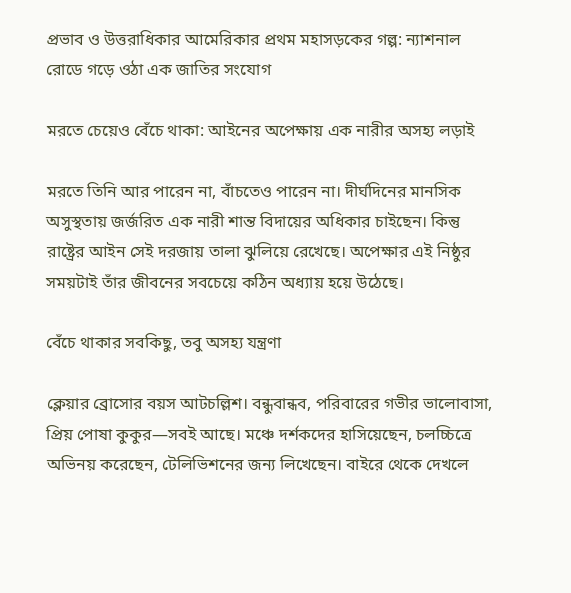প্রভাব ও উত্তরাধিকার আমেরিকার প্রথম মহাসড়কের গল্প: ন্যাশনাল রোডে গড়ে ওঠা এক জাতির সংযোগ

মরতে চেয়েও বেঁচে থাকা: আইনের অপেক্ষায় এক নারীর অসহ্য লড়াই

মরতে তিনি আর পারেন না, বাঁচতেও পারেন না। দীর্ঘদিনের মানসিক অসুস্থতায় জর্জরিত এক নারী শান্ত বিদায়ের অধিকার চাইছেন। কিন্তু রাষ্ট্রের আইন সেই দরজায় তালা ঝুলিয়ে রেখেছে। অপেক্ষার এই নিষ্ঠুর সময়টাই তাঁর জীবনের সবচেয়ে কঠিন অধ্যায় হয়ে উঠেছে।

বেঁচে থাকার সবকিছু, তবু অসহ্য যন্ত্রণা

ক্লেয়ার ব্রোসোর বয়স আটচল্লিশ। বন্ধুবান্ধব, পরিবারের গভীর ভালোবাসা, প্রিয় পোষা কুকুর—সবই আছে। মঞ্চে দর্শকদের হাসিয়েছেন, চলচ্চিত্রে অভিনয় করেছেন, টেলিভিশনের জন্য লিখেছেন। বাইরে থেকে দেখলে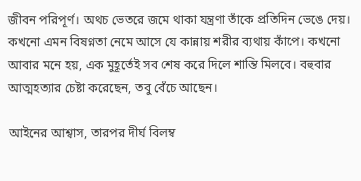জীবন পরিপূর্ণ। অথচ ভেতরে জমে থাকা যন্ত্রণা তাঁকে প্রতিদিন ভেঙে দেয়। কখনো এমন বিষণ্নতা নেমে আসে যে কান্নায় শরীর ব্যথায় কাঁপে। কখনো আবার মনে হয়, এক মুহূর্তেই সব শেষ করে দিলে শান্তি মিলবে। বহুবার আত্মহত্যার চেষ্টা করেছেন, তবু বেঁচে আছেন।

আইনের আশ্বাস, তারপর দীর্ঘ বিলম্ব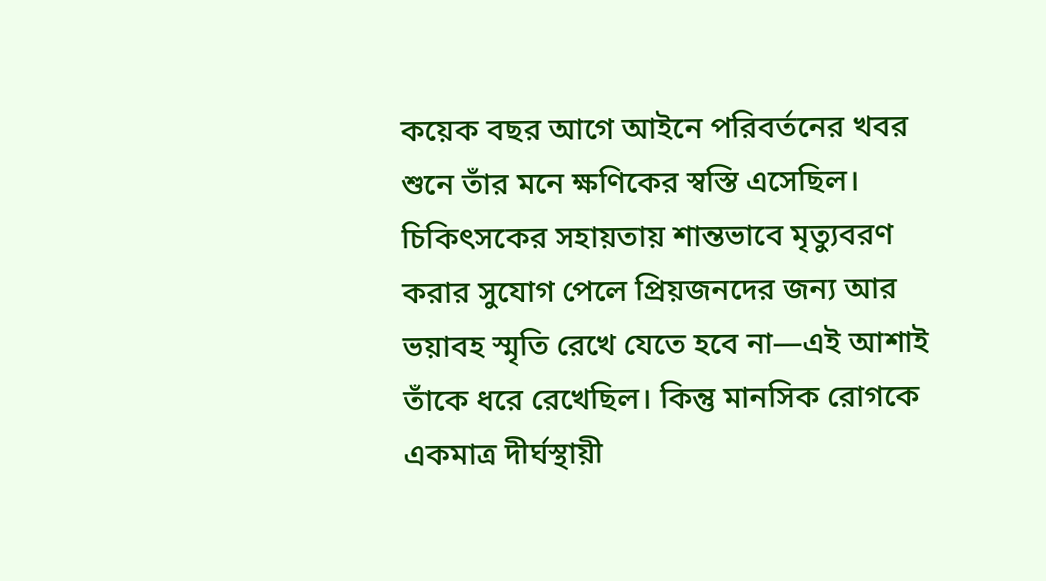কয়েক বছর আগে আইনে পরিবর্তনের খবর শুনে তাঁর মনে ক্ষণিকের স্বস্তি এসেছিল। চিকিৎসকের সহায়তায় শান্তভাবে মৃত্যুবরণ করার সুযোগ পেলে প্রিয়জনদের জন্য আর ভয়াবহ স্মৃতি রেখে যেতে হবে না—এই আশাই তাঁকে ধরে রেখেছিল। কিন্তু মানসিক রোগকে একমাত্র দীর্ঘস্থায়ী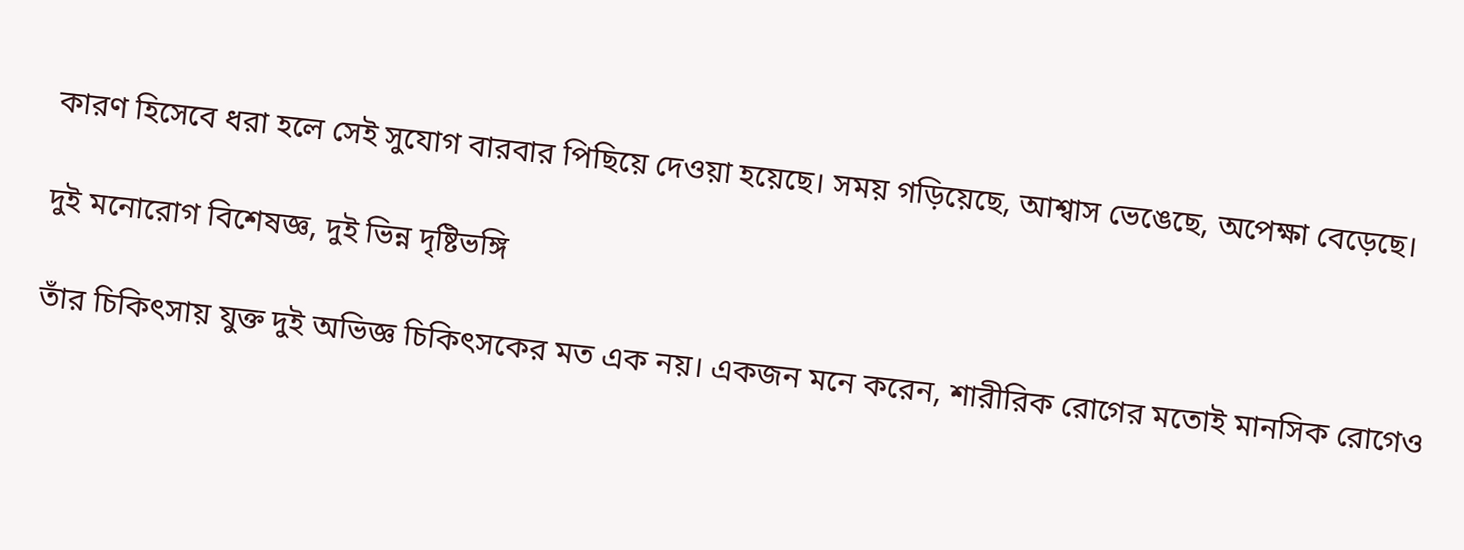কারণ হিসেবে ধরা হলে সেই সুযোগ বারবার পিছিয়ে দেওয়া হয়েছে। সময় গড়িয়েছে, আশ্বাস ভেঙেছে, অপেক্ষা বেড়েছে।

দুই মনোরোগ বিশেষজ্ঞ, দুই ভিন্ন দৃষ্টিভঙ্গি

তাঁর চিকিৎসায় যুক্ত দুই অভিজ্ঞ চিকিৎসকের মত এক নয়। একজন মনে করেন, শারীরিক রোগের মতোই মানসিক রোগেও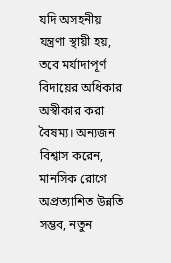যদি অসহনীয় যন্ত্রণা স্থায়ী হয়, তবে মর্যাদাপূর্ণ বিদায়ের অধিকার অস্বীকার করা বৈষম্য। অন্যজন বিশ্বাস করেন, মানসিক রোগে অপ্রত্যাশিত উন্নতি সম্ভব, নতুন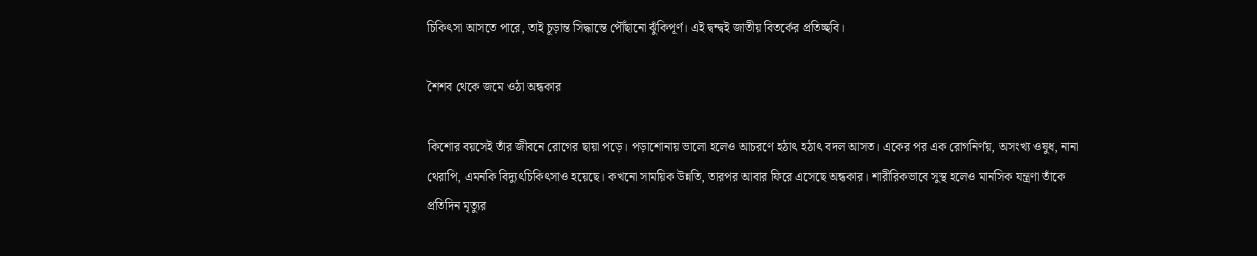চিকিৎসা আসতে পারে, তাই চূড়ান্ত সিদ্ধান্তে পৌঁছানো ঝুঁকিপূর্ণ। এই দ্বন্দ্বই জাতীয় বিতর্কের প্রতিচ্ছবি।

শৈশব থেকে জমে ওঠা অন্ধকার

কিশোর বয়সেই তাঁর জীবনে রোগের ছায়া পড়ে। পড়াশোনায় ভালো হলেও আচরণে হঠাৎ হঠাৎ বদল আসত। একের পর এক রোগনির্ণয়, অসংখ্য ওষুধ, নানা থেরাপি, এমনকি বিদ্যুৎচিকিৎসাও হয়েছে। কখনো সাময়িক উন্নতি, তারপর আবার ফিরে এসেছে অন্ধকার। শারীরিকভাবে সুস্থ হলেও মানসিক যন্ত্রণা তাঁকে প্রতিদিন মৃত্যুর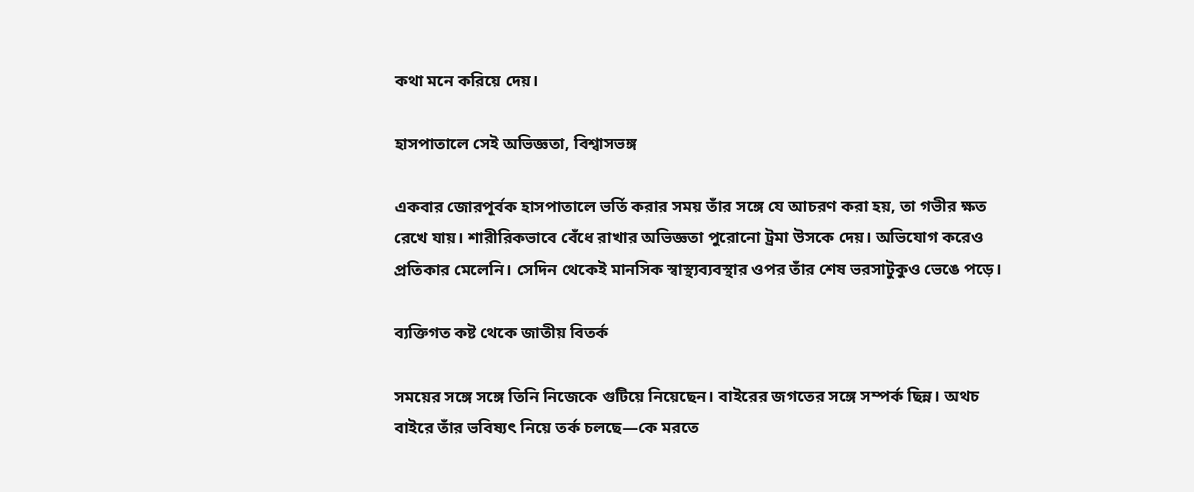কথা মনে করিয়ে দেয়।

হাসপাতালে সেই অভিজ্ঞতা, বিশ্বাসভঙ্গ

একবার জোরপূর্বক হাসপাতালে ভর্তি করার সময় তাঁর সঙ্গে যে আচরণ করা হয়, তা গভীর ক্ষত রেখে যায়। শারীরিকভাবে বেঁধে রাখার অভিজ্ঞতা পুরোনো ট্রমা উসকে দেয়। অভিযোগ করেও প্রতিকার মেলেনি। সেদিন থেকেই মানসিক স্বাস্থ্যব্যবস্থার ওপর তাঁর শেষ ভরসাটুকুও ভেঙে পড়ে।

ব্যক্তিগত কষ্ট থেকে জাতীয় বিতর্ক

সময়ের সঙ্গে সঙ্গে তিনি নিজেকে গুটিয়ে নিয়েছেন। বাইরের জগতের সঙ্গে সম্পর্ক ছিন্ন। অথচ বাইরে তাঁর ভবিষ্যৎ নিয়ে তর্ক চলছে—কে মরতে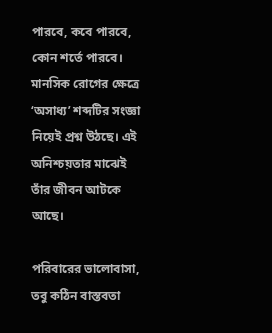পারবে, কবে পারবে, কোন শর্তে পারবে। মানসিক রোগের ক্ষেত্রে ‘অসাধ্য’ শব্দটির সংজ্ঞা নিয়েই প্রশ্ন উঠছে। এই অনিশ্চয়তার মাঝেই তাঁর জীবন আটকে আছে।

পরিবারের ভালোবাসা, তবু কঠিন বাস্তবতা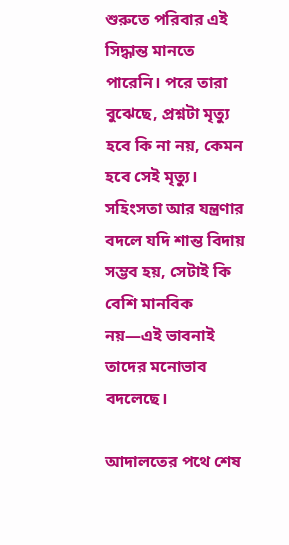শুরুতে পরিবার এই সিদ্ধান্ত মানতে পারেনি। পরে তারা বুঝেছে, প্রশ্নটা মৃত্যু হবে কি না নয়, কেমন হবে সেই মৃত্যু। সহিংসতা আর যন্ত্রণার বদলে যদি শান্ত বিদায় সম্ভব হয়, সেটাই কি বেশি মানবিক নয়—এই ভাবনাই তাদের মনোভাব বদলেছে।

আদালতের পথে শেষ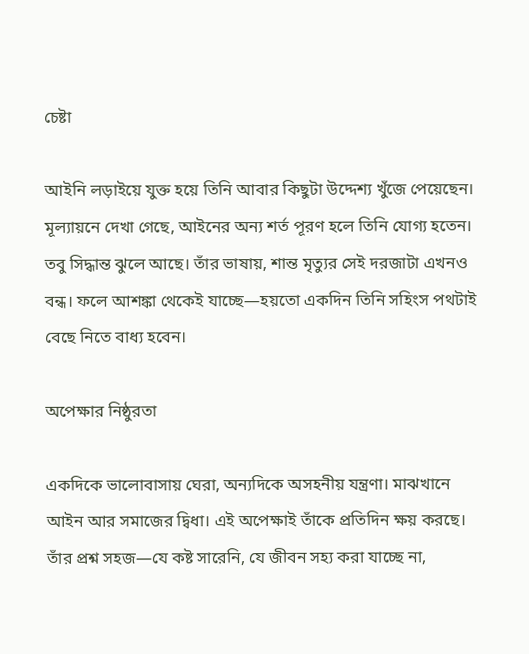চেষ্টা

আইনি লড়াইয়ে যুক্ত হয়ে তিনি আবার কিছুটা উদ্দেশ্য খুঁজে পেয়েছেন। মূল্যায়নে দেখা গেছে, আইনের অন্য শর্ত পূরণ হলে তিনি যোগ্য হতেন। তবু সিদ্ধান্ত ঝুলে আছে। তাঁর ভাষায়, শান্ত মৃত্যুর সেই দরজাটা এখনও বন্ধ। ফলে আশঙ্কা থেকেই যাচ্ছে—হয়তো একদিন তিনি সহিংস পথটাই বেছে নিতে বাধ্য হবেন।

অপেক্ষার নিষ্ঠুরতা

একদিকে ভালোবাসায় ঘেরা, অন্যদিকে অসহনীয় যন্ত্রণা। মাঝখানে আইন আর সমাজের দ্বিধা। এই অপেক্ষাই তাঁকে প্রতিদিন ক্ষয় করছে। তাঁর প্রশ্ন সহজ—যে কষ্ট সারেনি, যে জীবন সহ্য করা যাচ্ছে না,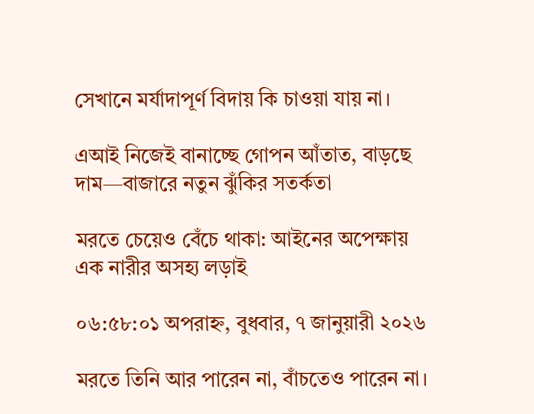সেখানে মর্যাদাপূর্ণ বিদায় কি চাওয়া যায় না।

এআই নিজেই বানাচ্ছে গোপন আঁতাত, বাড়ছে দাম—বাজারে নতুন ঝুঁকির সতর্কতা

মরতে চেয়েও বেঁচে থাকা: আইনের অপেক্ষায় এক নারীর অসহ্য লড়াই

০৬:৫৮:০১ অপরাহ্ন, বুধবার, ৭ জানুয়ারী ২০২৬

মরতে তিনি আর পারেন না, বাঁচতেও পারেন না।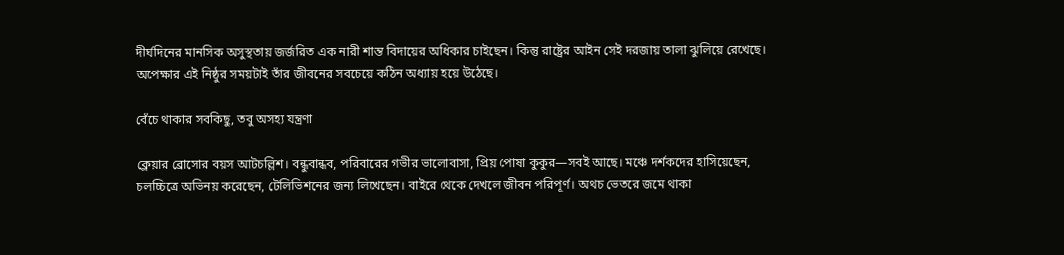দীর্ঘদিনের মানসিক অসুস্থতায় জর্জরিত এক নারী শান্ত বিদায়ের অধিকার চাইছেন। কিন্তু রাষ্ট্রের আইন সেই দরজায় তালা ঝুলিয়ে রেখেছে। অপেক্ষার এই নিষ্ঠুর সময়টাই তাঁর জীবনের সবচেয়ে কঠিন অধ্যায় হয়ে উঠেছে।

বেঁচে থাকার সবকিছু, তবু অসহ্য যন্ত্রণা

ক্লেয়ার ব্রোসোর বয়স আটচল্লিশ। বন্ধুবান্ধব, পরিবারের গভীর ভালোবাসা, প্রিয় পোষা কুকুর—সবই আছে। মঞ্চে দর্শকদের হাসিয়েছেন, চলচ্চিত্রে অভিনয় করেছেন, টেলিভিশনের জন্য লিখেছেন। বাইরে থেকে দেখলে জীবন পরিপূর্ণ। অথচ ভেতরে জমে থাকা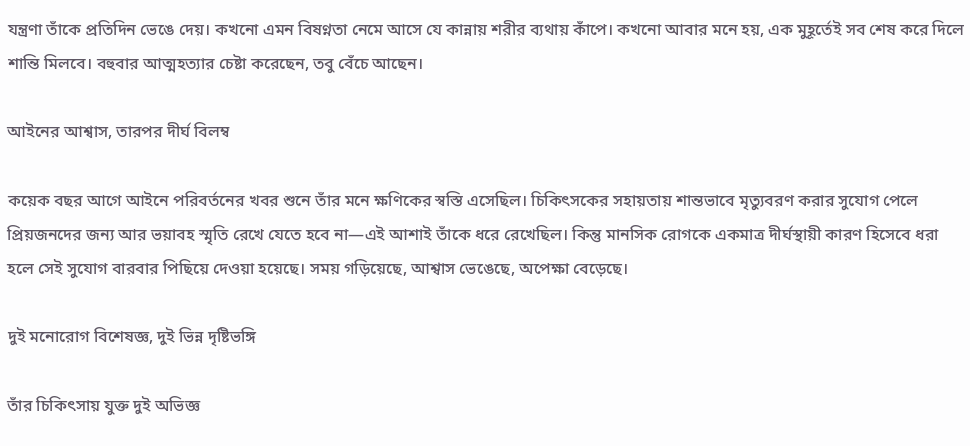যন্ত্রণা তাঁকে প্রতিদিন ভেঙে দেয়। কখনো এমন বিষণ্নতা নেমে আসে যে কান্নায় শরীর ব্যথায় কাঁপে। কখনো আবার মনে হয়, এক মুহূর্তেই সব শেষ করে দিলে শান্তি মিলবে। বহুবার আত্মহত্যার চেষ্টা করেছেন, তবু বেঁচে আছেন।

আইনের আশ্বাস, তারপর দীর্ঘ বিলম্ব

কয়েক বছর আগে আইনে পরিবর্তনের খবর শুনে তাঁর মনে ক্ষণিকের স্বস্তি এসেছিল। চিকিৎসকের সহায়তায় শান্তভাবে মৃত্যুবরণ করার সুযোগ পেলে প্রিয়জনদের জন্য আর ভয়াবহ স্মৃতি রেখে যেতে হবে না—এই আশাই তাঁকে ধরে রেখেছিল। কিন্তু মানসিক রোগকে একমাত্র দীর্ঘস্থায়ী কারণ হিসেবে ধরা হলে সেই সুযোগ বারবার পিছিয়ে দেওয়া হয়েছে। সময় গড়িয়েছে, আশ্বাস ভেঙেছে, অপেক্ষা বেড়েছে।

দুই মনোরোগ বিশেষজ্ঞ, দুই ভিন্ন দৃষ্টিভঙ্গি

তাঁর চিকিৎসায় যুক্ত দুই অভিজ্ঞ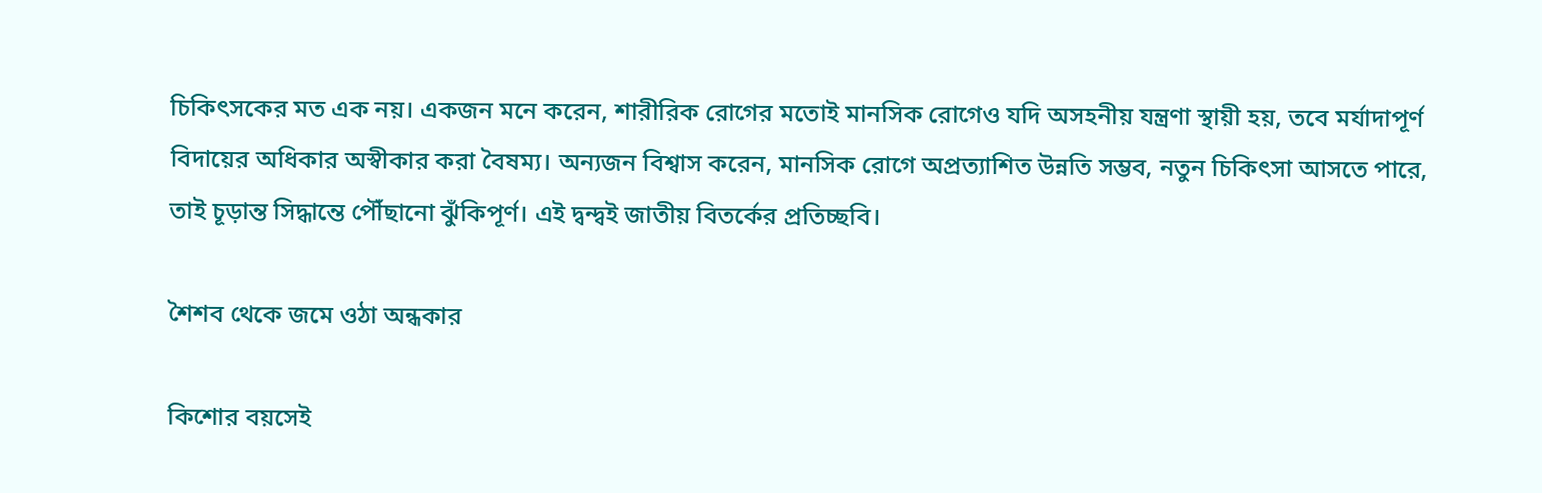চিকিৎসকের মত এক নয়। একজন মনে করেন, শারীরিক রোগের মতোই মানসিক রোগেও যদি অসহনীয় যন্ত্রণা স্থায়ী হয়, তবে মর্যাদাপূর্ণ বিদায়ের অধিকার অস্বীকার করা বৈষম্য। অন্যজন বিশ্বাস করেন, মানসিক রোগে অপ্রত্যাশিত উন্নতি সম্ভব, নতুন চিকিৎসা আসতে পারে, তাই চূড়ান্ত সিদ্ধান্তে পৌঁছানো ঝুঁকিপূর্ণ। এই দ্বন্দ্বই জাতীয় বিতর্কের প্রতিচ্ছবি।

শৈশব থেকে জমে ওঠা অন্ধকার

কিশোর বয়সেই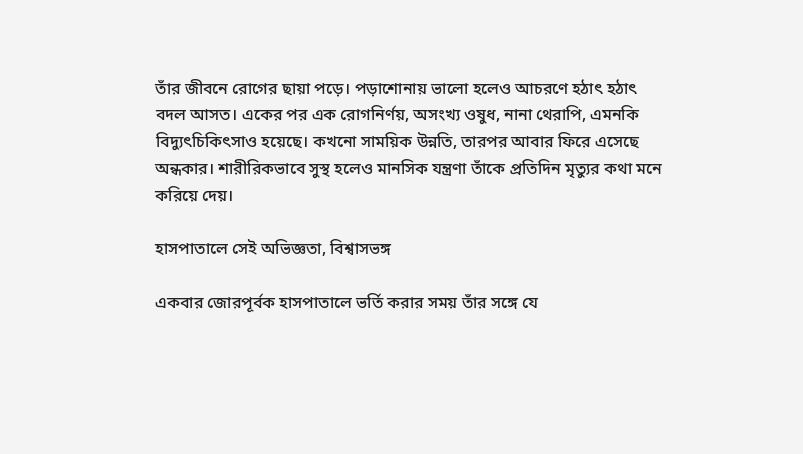তাঁর জীবনে রোগের ছায়া পড়ে। পড়াশোনায় ভালো হলেও আচরণে হঠাৎ হঠাৎ বদল আসত। একের পর এক রোগনির্ণয়, অসংখ্য ওষুধ, নানা থেরাপি, এমনকি বিদ্যুৎচিকিৎসাও হয়েছে। কখনো সাময়িক উন্নতি, তারপর আবার ফিরে এসেছে অন্ধকার। শারীরিকভাবে সুস্থ হলেও মানসিক যন্ত্রণা তাঁকে প্রতিদিন মৃত্যুর কথা মনে করিয়ে দেয়।

হাসপাতালে সেই অভিজ্ঞতা, বিশ্বাসভঙ্গ

একবার জোরপূর্বক হাসপাতালে ভর্তি করার সময় তাঁর সঙ্গে যে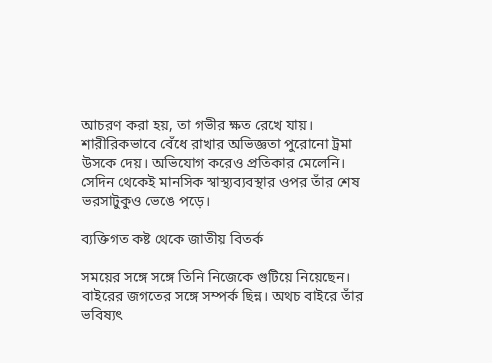আচরণ করা হয়, তা গভীর ক্ষত রেখে যায়। শারীরিকভাবে বেঁধে রাখার অভিজ্ঞতা পুরোনো ট্রমা উসকে দেয়। অভিযোগ করেও প্রতিকার মেলেনি। সেদিন থেকেই মানসিক স্বাস্থ্যব্যবস্থার ওপর তাঁর শেষ ভরসাটুকুও ভেঙে পড়ে।

ব্যক্তিগত কষ্ট থেকে জাতীয় বিতর্ক

সময়ের সঙ্গে সঙ্গে তিনি নিজেকে গুটিয়ে নিয়েছেন। বাইরের জগতের সঙ্গে সম্পর্ক ছিন্ন। অথচ বাইরে তাঁর ভবিষ্যৎ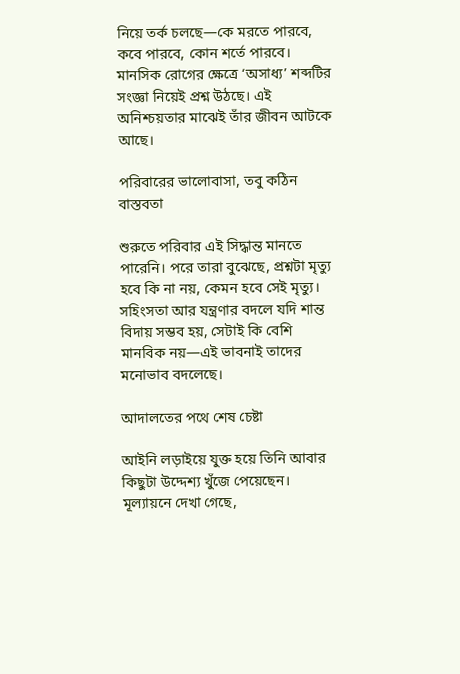নিয়ে তর্ক চলছে—কে মরতে পারবে, কবে পারবে, কোন শর্তে পারবে। মানসিক রোগের ক্ষেত্রে ‘অসাধ্য’ শব্দটির সংজ্ঞা নিয়েই প্রশ্ন উঠছে। এই অনিশ্চয়তার মাঝেই তাঁর জীবন আটকে আছে।

পরিবারের ভালোবাসা, তবু কঠিন বাস্তবতা

শুরুতে পরিবার এই সিদ্ধান্ত মানতে পারেনি। পরে তারা বুঝেছে, প্রশ্নটা মৃত্যু হবে কি না নয়, কেমন হবে সেই মৃত্যু। সহিংসতা আর যন্ত্রণার বদলে যদি শান্ত বিদায় সম্ভব হয়, সেটাই কি বেশি মানবিক নয়—এই ভাবনাই তাদের মনোভাব বদলেছে।

আদালতের পথে শেষ চেষ্টা

আইনি লড়াইয়ে যুক্ত হয়ে তিনি আবার কিছুটা উদ্দেশ্য খুঁজে পেয়েছেন। মূল্যায়নে দেখা গেছে,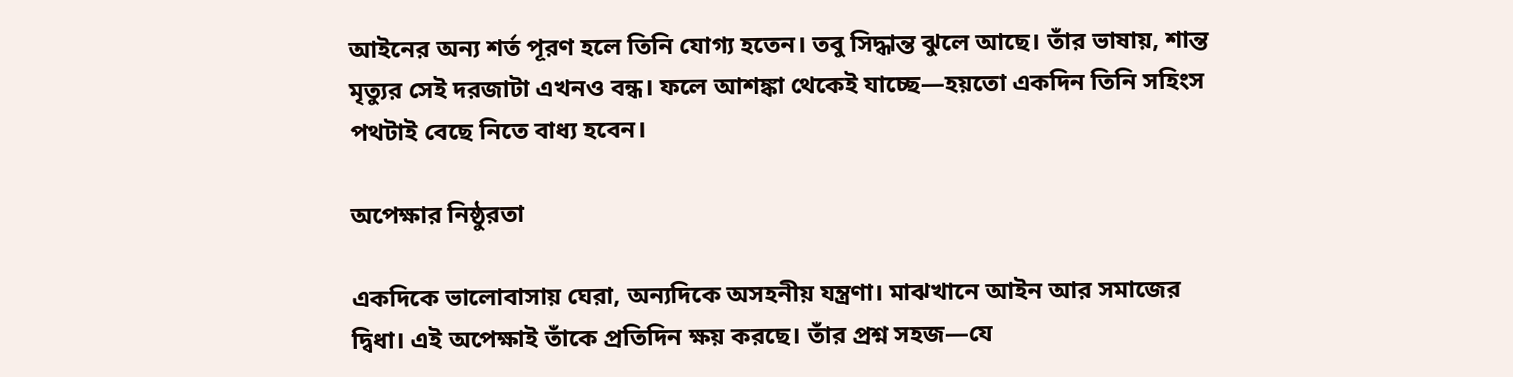আইনের অন্য শর্ত পূরণ হলে তিনি যোগ্য হতেন। তবু সিদ্ধান্ত ঝুলে আছে। তাঁর ভাষায়, শান্ত মৃত্যুর সেই দরজাটা এখনও বন্ধ। ফলে আশঙ্কা থেকেই যাচ্ছে—হয়তো একদিন তিনি সহিংস পথটাই বেছে নিতে বাধ্য হবেন।

অপেক্ষার নিষ্ঠুরতা

একদিকে ভালোবাসায় ঘেরা, অন্যদিকে অসহনীয় যন্ত্রণা। মাঝখানে আইন আর সমাজের দ্বিধা। এই অপেক্ষাই তাঁকে প্রতিদিন ক্ষয় করছে। তাঁর প্রশ্ন সহজ—যে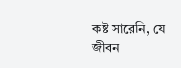কষ্ট সারেনি, যে জীবন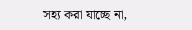সহ্য করা যাচ্ছে না,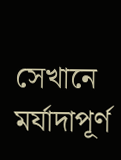সেখানে মর্যাদাপূর্ণ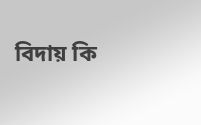বিদায় কি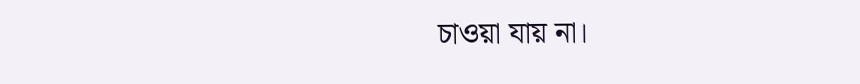চাওয়া যায় না।